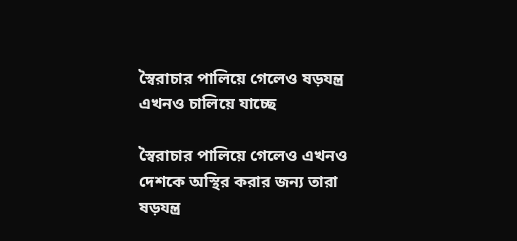স্বৈরাচার পালিয়ে গেলেও ষড়যন্ত্র এখনও চালিয়ে যাচ্ছে

স্বৈরাচার পালিয়ে গেলেও এখনও দেশকে অস্থির করার জন্য তারা ষড়যন্ত্র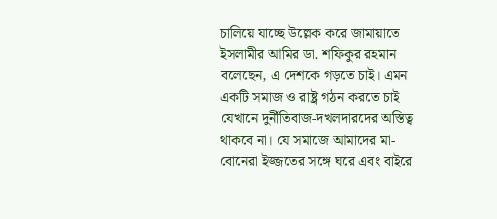চালিয়ে যাচ্ছে উল্লেক করে জামায়াতে ইসলামীর আমির ডা. শফিকুর রহমান বলেছেন, এ দেশকে গড়তে চাই। এমন একটি সমাজ ও রাষ্ট্র গঠন করতে চাই যেখানে দুর্নীতিবাজ-দখলদারদের অস্তিত্ব থাকবে না। যে সমাজে আমাদের মা-বোনেরা ইজ্জতের সঙ্গে ঘরে এবং বাইরে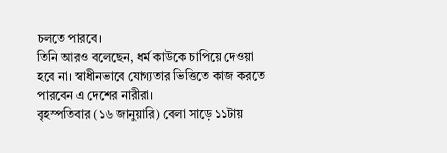চলতে পারবে।
তিনি আরও বলেছেন, ধর্ম কাউকে চাপিয়ে দেওয়া হবে না। স্বাধীনভাবে যোগ্যতার ভিত্তিতে কাজ করতে পারবেন এ দেশের নারীরা।
বৃহস্পতিবার (১৬ জানুয়ারি) বেলা সাড়ে ১১টায়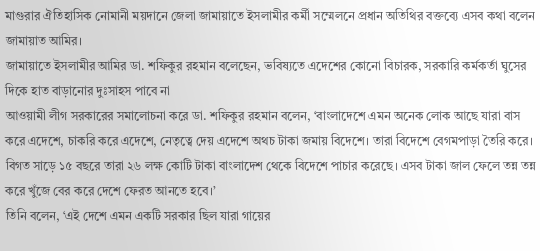মাগুরার ঐতিহাসিক নোমানী ময়দানে জেলা জামায়াতে ইসলামীর কর্মী সম্মেলনে প্রধান অতিথির বক্তব্যে এসব কথা বলেন জামায়াত আমির।
জামায়াতে ইসলামীর আমির ডা. শফিকুর রহমান বলেছেন, ভবিষ্যতে এদেশের কোনো বিচারক, সরকারি কর্মকর্তা ঘুসের দিকে হাত বাড়ানোর দুঃসাহস পাবে না
আওয়ামী লীগ সরকারের সমালোচনা করে ডা. শফিকুর রহমান বলেন, ‘বাংলাদেশে এমন অনেক লোক আছে যারা বাস করে এদেশে, চাকরি করে এদেশে, নেতৃত্বে দেয় এদেশে অথচ টাকা জমায় বিদেশে। তারা বিদেশে বেগমপাড়া তৈরি করে। বিগত সাড়ে ১৫ বছরে তারা ২৬ লক্ষ কোটি টাকা বাংলাদেশ থেকে বিদেশে পাচার করেছে। এসব টাকা জাল ফেলে তন্ন তন্ন করে খুঁজে বের করে দেশে ফেরত আনতে হবে।’
তিনি বলেন, ‘এই দেশে এমন একটি সরকার ছিল যারা গায়ের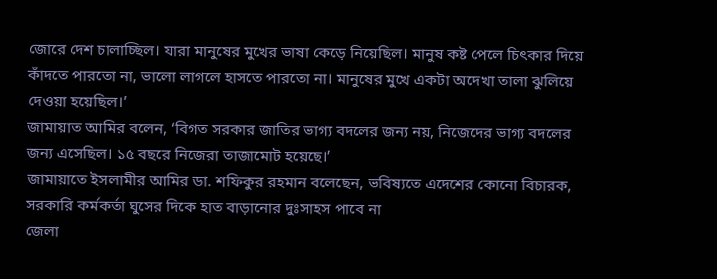জোরে দেশ চালাচ্ছিল। যারা মানুষের মুখের ভাষা কেড়ে নিয়েছিল। মানুষ কষ্ট পেলে চিৎকার দিয়ে কাঁদতে পারতো না, ভালো লাগলে হাসতে পারতো না। মানুষের মুখে একটা অদেখা তালা ঝুলিয়ে দেওয়া হয়েছিল।’
জামায়াত আমির বলেন, ‘বিগত সরকার জাতির ভাগ্য বদলের জন্য নয়, নিজেদের ভাগ্য বদলের জন্য এসেছিল। ১৫ বছরে নিজেরা তাজামোট হয়েছে।’
জামায়াতে ইসলামীর আমির ডা. শফিকুর রহমান বলেছেন, ভবিষ্যতে এদেশের কোনো বিচারক, সরকারি কর্মকর্তা ঘুসের দিকে হাত বাড়ানোর দুঃসাহস পাবে না
জেলা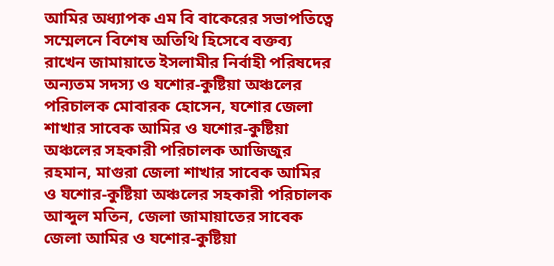আমির অধ্যাপক এম বি বাকেরের সভাপতিত্বে সম্মেলনে বিশেষ অতিথি হিসেবে বক্তব্য রাখেন জামায়াতে ইসলামীর নির্বাহী পরিষদের অন্যতম সদস্য ও যশোর-কুষ্টিয়া অঞ্চলের পরিচালক মোবারক হোসেন, যশোর জেলা শাখার সাবেক আমির ও যশোর-কুষ্টিয়া অঞ্চলের সহকারী পরিচালক আজিজুর রহমান, মাগুরা জেলা শাখার সাবেক আমির ও যশোর-কুষ্টিয়া অঞ্চলের সহকারী পরিচালক আব্দুল মতিন, জেলা জামায়াতের সাবেক জেলা আমির ও যশোর-কুষ্টিয়া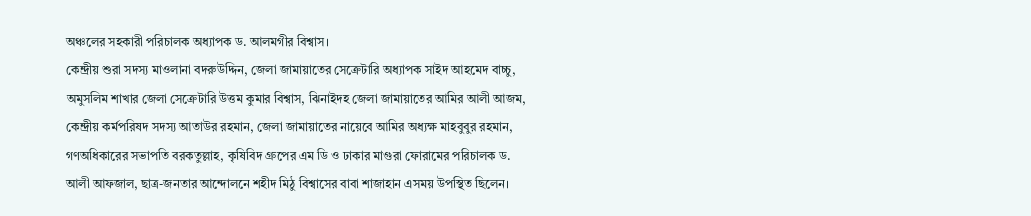অঞ্চলের সহকারী পরিচালক অধ্যাপক ড. আলমগীর বিশ্বাস।
কেন্দ্রীয় শুরা সদস্য মাওলানা বদরুউদ্দিন, জেলা জামায়াতের সেক্রেটারি অধ্যাপক সাইদ আহমেদ বাচ্চু, অমুসলিম শাখার জেলা সেক্রেটারি উত্তম কুমার বিশ্বাস, ঝিনাইদহ জেলা জামায়াতের আমির আলী আজম, কেন্দ্রীয় কর্মপরিষদ সদস্য আতাউর রহমান, জেলা জামায়াতের নায়েবে আমির অধ্যক্ষ মাহবুবুর রহমান, গণঅধিকারের সভাপতি বরকতুল্লাহ, কৃষিবিদ গ্রুপের এম ডি ও ঢাকার মাগুরা ফোরামের পরিচালক ড. আলী আফজাল, ছাত্র-জনতার আন্দোলনে শহীদ মিঠু বিশ্বাসের বাবা শাজাহান এসময় উপস্থিত ছিলেন।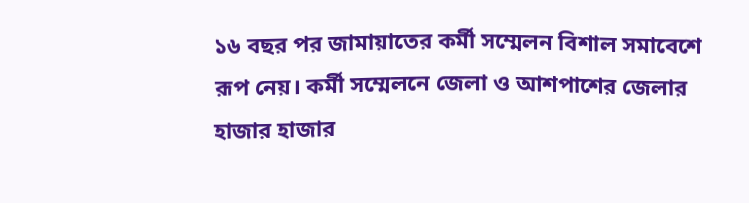১৬ বছর পর জামায়াতের কর্মী সম্মেলন বিশাল সমাবেশে রূপ নেয়। কর্মী সম্মেলনে জেলা ও আশপাশের জেলার হাজার হাজার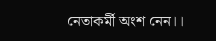নেতাকর্মী অংশ নেন।।